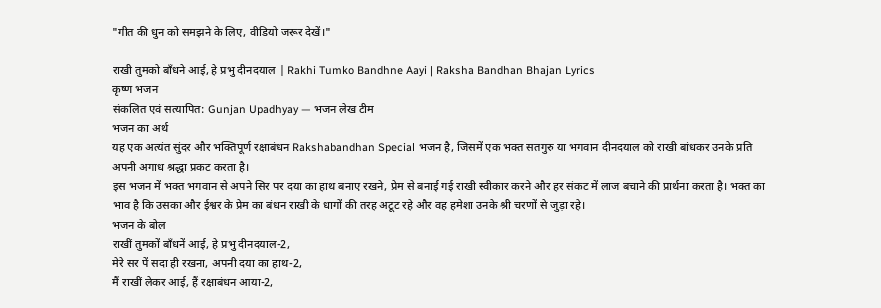"गीत की धुन को समझने के लिए, वीडियो जरूर देखें।"

राखी तुमको बाँधने आई, हे प्रभु दीनदयाल | Rakhi Tumko Bandhne Aayi | Raksha Bandhan Bhajan Lyrics
कृष्ण भजन
संकलित एवं सत्यापित: Gunjan Upadhyay — भजन लेख टीम
भजन का अर्थ
यह एक अत्यंत सुंदर और भक्तिपूर्ण रक्षाबंधन Rakshabandhan Special भजन है, जिसमें एक भक्त सतगुरु या भगवान दीनदयाल को राखी बांधकर उनके प्रति अपनी अगाध श्रद्धा प्रकट करता है।
इस भजन में भक्त भगवान से अपने सिर पर दया का हाथ बनाए रखने, प्रेम से बनाई गई राखी स्वीकार करने और हर संकट में लाज बचाने की प्रार्थना करता है। भक्त का भाव है कि उसका और ईश्वर के प्रेम का बंधन राखी के धागों की तरह अटूट रहे और वह हमेशा उनके श्री चरणों से जुड़ा रहे।
भजन के बोल
राखीं तुमकों बाँधनें आई, हे प्रभु दीनदयाल-2,
मेरे सर पें सदा ही रखना, अपनी दया का हाथ-2,
मैं राखीं लेकर आई, हैं रक्षाबंधन आया-2,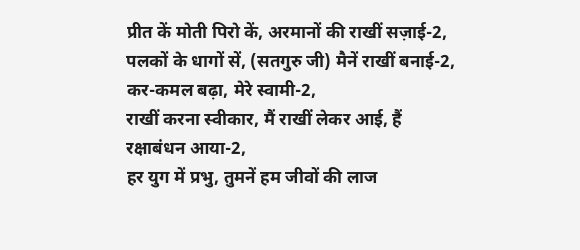प्रीत कें मोती पिरो कें, अरमानों की राखीं सज़ाई-2,
पलकों के धागों सें, (सतगुरु जी) मैनें राखीं बनाई-2,
कर-कमल बढ़ा, मेरे स्वामी-2,
राखीं करना स्वीकार, मैं राखीं लेकर आई, हैं रक्षाबंधन आया-2,
हर युग में प्रभु, तुमनें हम जीवों की लाज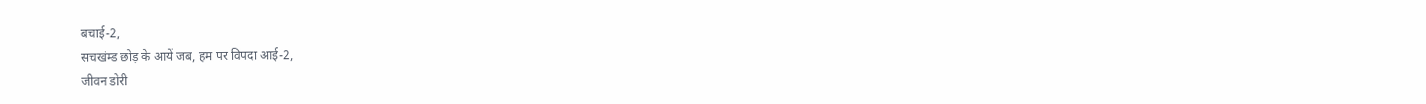बचाई-2,
सचखंम्ड छोड़ के आयें जब, हम पर विपदा आई-2,
जीवन डोरी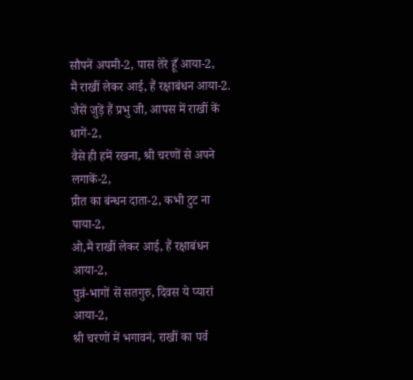सौपनें अपमी-2, पास तेरे हूँ आया-2,
मैं राखीं लेकर आई, हैं रक्षाबंधन आया-2.
जैसें जुड़ें हैं प्रभु जी, आपस में राखीं कें धागें-2,
वैसे ही हमें रखना, श्री चरणों से अपने लगाकें-2,
प्रीत का बंन्धन दाता-2, कभी टुट ना पाया-2,
ओ,मैं राखीं लेकर आई, हैं रक्षाबंधन आया-2,
पुन्नं-भागों सें सतगुरु, दिवस ये प्यारां आया-2,
श्री चरणों में भगावनं, राखीं का पर्व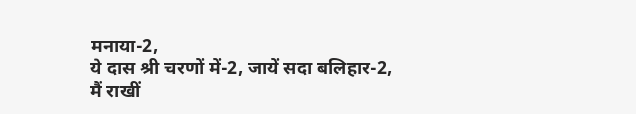मनाया-2,
ये दास श्री चरणों में-2, जायें सदा बलिहार-2,
मैं राखीं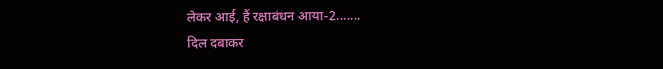लेकर आई, हैं रक्षाबंधन आया-2.......
दिल दबाकर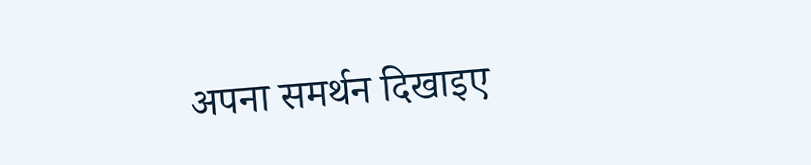अपना समर्थन दिखाइए